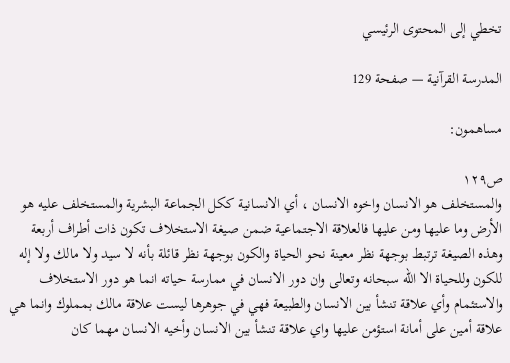تخطي إلى المحتوى الرئيسي

المدرسة القرآنية — صفحة 129

مساهمون:

ص١٢٩
والمستخلف هو الانسان واخوه الانسان ، أي الانسانية ككل الجماعة البشرية والمستخلف عليه هو الأرض وما عليها ومن عليها فالعلاقة الاجتماعية ضمن صيغة الاستخلاف تكون ذات أطراف أربعة وهذه الصيغة ترتبط بوجهة نظر معينة نحو الحياة والكون بوجهة نظر قائلة بأنه لا سيد ولا مالك ولا إله للكون وللحياة الا اللّه سبحانه وتعالى وان دور الانسان في ممارسة حياته انما هو دور الاستخلاف والاستئمام وأي علاقة تنشأ بين الانسان والطبيعة فهي في جوهرها ليست علاقة مالك بمملوك وانما هي علاقة أمين على أمانة استؤمن عليها واي علاقة تنشأ بين الانسان وأخيه الانسان مهما كان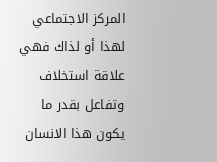المركز الاجتماعي لهذا أو لذاك فهي علاقة استخلاف وتفاعل بقدر ما يكون هذا الانسان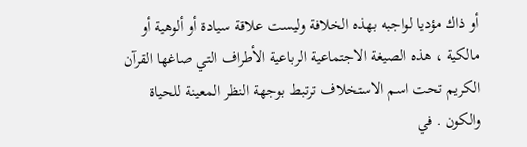أو ذاك مؤديا لواجبه بهذه الخلافة وليست علاقة سيادة أو ألوهية أو مالكية ، هذه الصيغة الاجتماعية الرباعية الأطراف التي صاغها القرآن الكريم تحت اسم الاستخلاف ترتبط بوجهة النظر المعينة للحياة والكون . في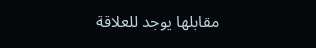مقابلها يوجد للعلاقة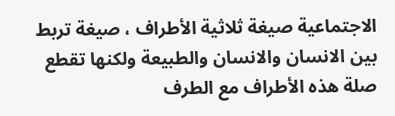الاجتماعية صيغة ثلاثية الأطراف ، صيغة تربط بين الانسان والانسان والطبيعة ولكنها تقطع صلة هذه الأطراف مع الطرف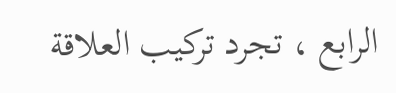الرابع ، تجرد تركيب العلاقة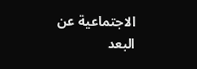الاجتماعية عن البعد